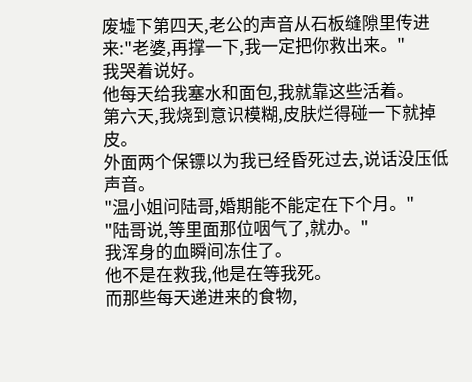废墟下第四天,老公的声音从石板缝隙里传进来:"老婆,再撑一下,我一定把你救出来。"
我哭着说好。
他每天给我塞水和面包,我就靠这些活着。
第六天,我烧到意识模糊,皮肤烂得碰一下就掉皮。
外面两个保镖以为我已经昏死过去,说话没压低声音。
"温小姐问陆哥,婚期能不能定在下个月。"
"陆哥说,等里面那位咽气了,就办。"
我浑身的血瞬间冻住了。
他不是在救我,他是在等我死。
而那些每天递进来的食物,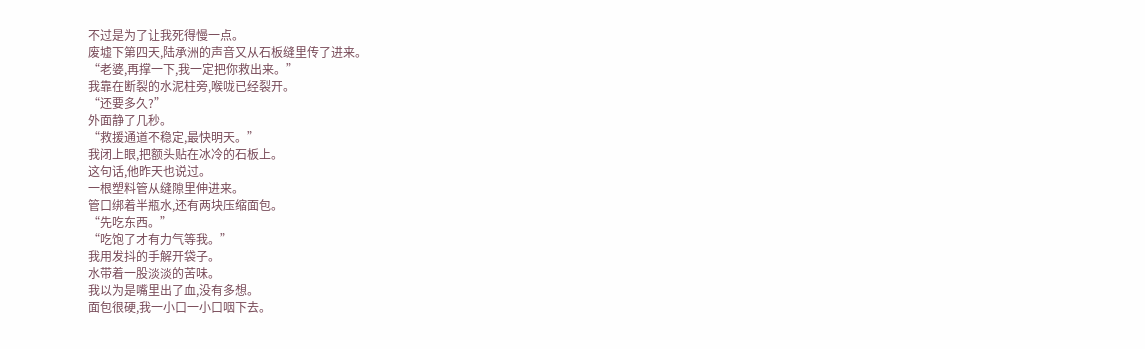不过是为了让我死得慢一点。
废墟下第四天,陆承洲的声音又从石板缝里传了进来。
“老婆,再撑一下,我一定把你救出来。”
我靠在断裂的水泥柱旁,喉咙已经裂开。
“还要多久?”
外面静了几秒。
“救援通道不稳定,最快明天。”
我闭上眼,把额头贴在冰冷的石板上。
这句话,他昨天也说过。
一根塑料管从缝隙里伸进来。
管口绑着半瓶水,还有两块压缩面包。
“先吃东西。”
“吃饱了才有力气等我。”
我用发抖的手解开袋子。
水带着一股淡淡的苦味。
我以为是嘴里出了血,没有多想。
面包很硬,我一小口一小口咽下去。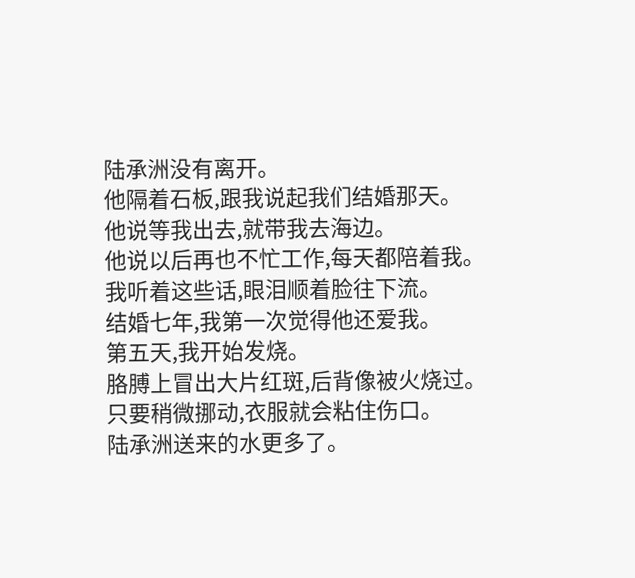陆承洲没有离开。
他隔着石板,跟我说起我们结婚那天。
他说等我出去,就带我去海边。
他说以后再也不忙工作,每天都陪着我。
我听着这些话,眼泪顺着脸往下流。
结婚七年,我第一次觉得他还爱我。
第五天,我开始发烧。
胳膊上冒出大片红斑,后背像被火烧过。
只要稍微挪动,衣服就会粘住伤口。
陆承洲送来的水更多了。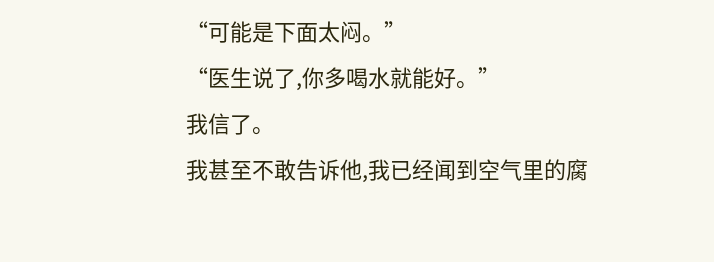“可能是下面太闷。”
“医生说了,你多喝水就能好。”
我信了。
我甚至不敢告诉他,我已经闻到空气里的腐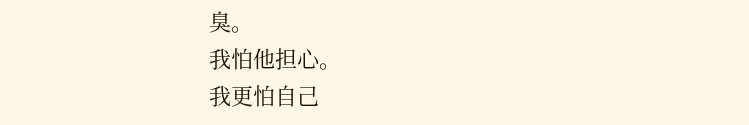臭。
我怕他担心。
我更怕自己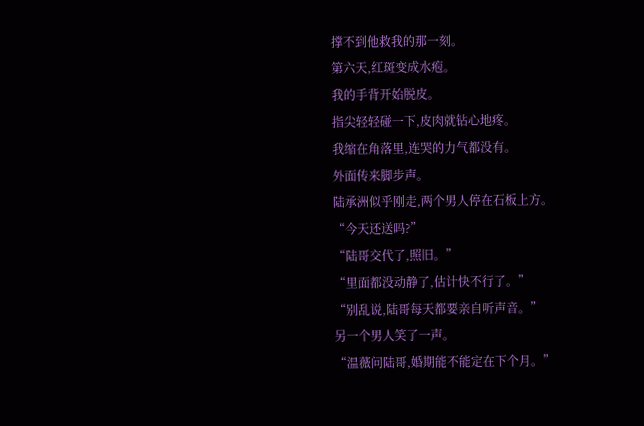撑不到他救我的那一刻。
第六天,红斑变成水疱。
我的手背开始脱皮。
指尖轻轻碰一下,皮肉就钻心地疼。
我缩在角落里,连哭的力气都没有。
外面传来脚步声。
陆承洲似乎刚走,两个男人停在石板上方。
“今天还送吗?”
“陆哥交代了,照旧。”
“里面都没动静了,估计快不行了。”
“别乱说,陆哥每天都要亲自听声音。”
另一个男人笑了一声。
“温薇问陆哥,婚期能不能定在下个月。”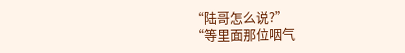“陆哥怎么说?”
“等里面那位咽气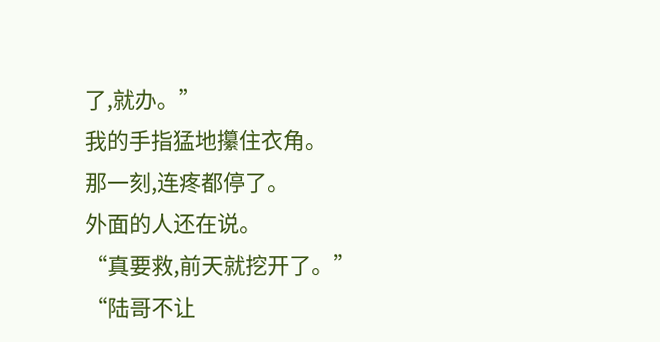了,就办。”
我的手指猛地攥住衣角。
那一刻,连疼都停了。
外面的人还在说。
“真要救,前天就挖开了。”
“陆哥不让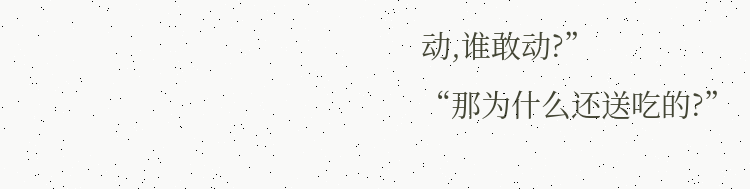动,谁敢动?”
“那为什么还送吃的?”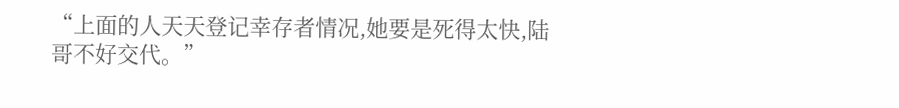“上面的人天天登记幸存者情况,她要是死得太快,陆哥不好交代。”